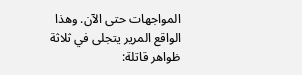المواجهات حتى الآن. وهذا الواقع المرير يتجلى في ثلاثة ظواهر قاتلة: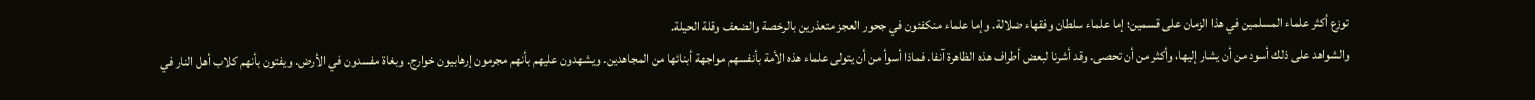توزع أكثر علماء المسلمين في هذا الزمان على قسمين؛ إما علماء سلطان وفقهاء ضلالة. وإما علماء منكفئون في جحور العجز متعذرين بالرخصة والضعف وقلة الحيلة.
والشواهد على ذلك أسود من أن يشار إليها، وأكثر من أن تحصى. وقد أشرنا لبعض أطراف هذه الظاهرة آنفا. فماذا أسوأ من أن يتولى علماء هذه الأمة بأنفسهم مواجهة أبنائها من المجاهدين. ويشهدون عليهم بأنهم مجرمون إرهابيون خوارج. وبغاة مفسدون في الأرض. ويفتون بأنهم كلاب أهل النار في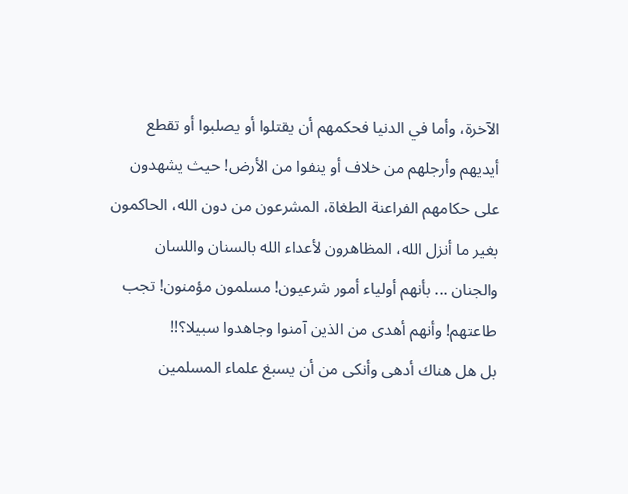الآخرة، وأما في الدنيا فحكمهم أن يقتلوا أو يصلبوا أو تقطع أيديهم وأرجلهم من خلاف أو ينفوا من الأرض! حيث يشهدون على حكامهم الفراعنة الطغاة، المشرعون من دون الله، الحاكمون بغير ما أنزل الله، المظاهرون لأعداء الله بالسنان واللسان والجنان ... بأنهم أولياء أمور شرعيون! مسلمون مؤمنون! تجب طاعتهم! وأنهم أهدى من الذين آمنوا وجاهدوا سبيلا؟!!
بل هل هناك أدهى وأنكى من أن يسبغ علماء المسلمين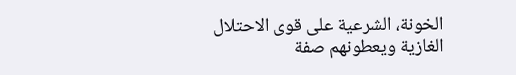الخونة، الشرعية على قوى الاحتلال الغازية ويعطونهم صفة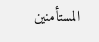المستأمنين